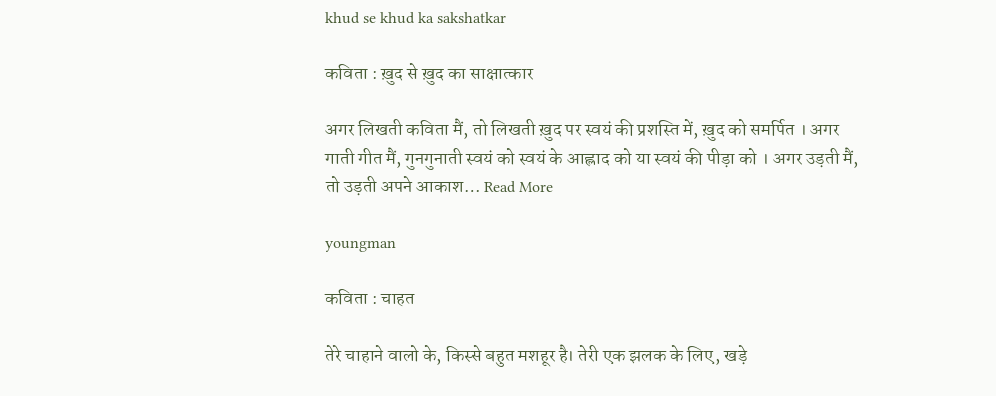khud se khud ka sakshatkar

कविता : ख़ुद से ख़ुद का साक्षात्कार

अगर लिखती कविता मैं, तो लिखती ख़ुद पर स्वयं की प्रशस्ति में, ख़ुद को समर्पित । अगर गाती गीत मैं, गुनगुनाती स्वयं को स्वयं के आह्लाद को या स्वयं की पीड़ा को । अगर उड़ती मैं, तो उड़ती अपने आकाश… Read More

youngman

कविता : चाहत

तेरे चाहाने वालो के, किस्से बहुत मशहूर है। तेरी एक झलक के लिए, खड़े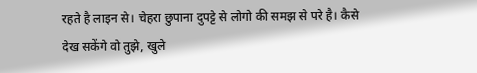रहते है लाइन से। चेहरा छुपाना दुपट्टे से लोगो की समझ से परे है। कैसे देख सकेंगे वो तुझे, खुले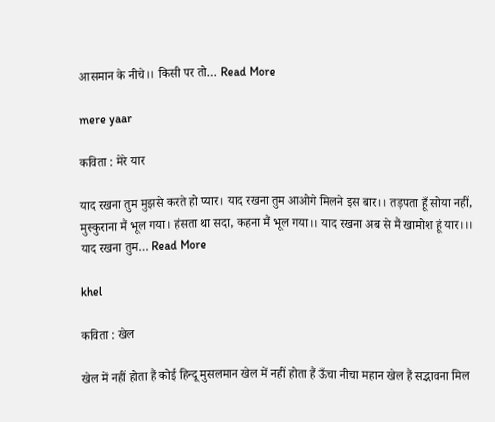आसमान के नीचे।। किसी पर तो… Read More

mere yaar

कविता : मेरे यार

याद रखना तुम मुझसे करते हो प्यार। याद रखना तुम आओगे मिलने इस बार।। तड़पता हूँ सोया नहीं, मुस्कुराना मैं भूल गया। हंसता था सदा, कहना मैं भूल गया।। याद रखना अब से मैं खामोश हूं यार।।। याद रखना तुम… Read More

khel

कविता : खेल

खेल में नहीं होता हैं कोई हिन्दू मुसलमान खेल में नहीं होता हैं ऊँचा नीचा महान खेल हैं सद्भावना मिल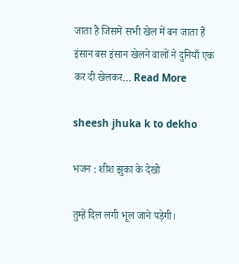जाता हैं जिसमें सभी खेल में बन जाता हैं इंसान बस इंसान खेलने वालों ने दुनियाँ एक कर दी खेलकर… Read More

sheesh jhuka k to dekho

भजन : शीश झुका के देखो

तुम्हें दिल लगी भूल जाने पड़ेगी।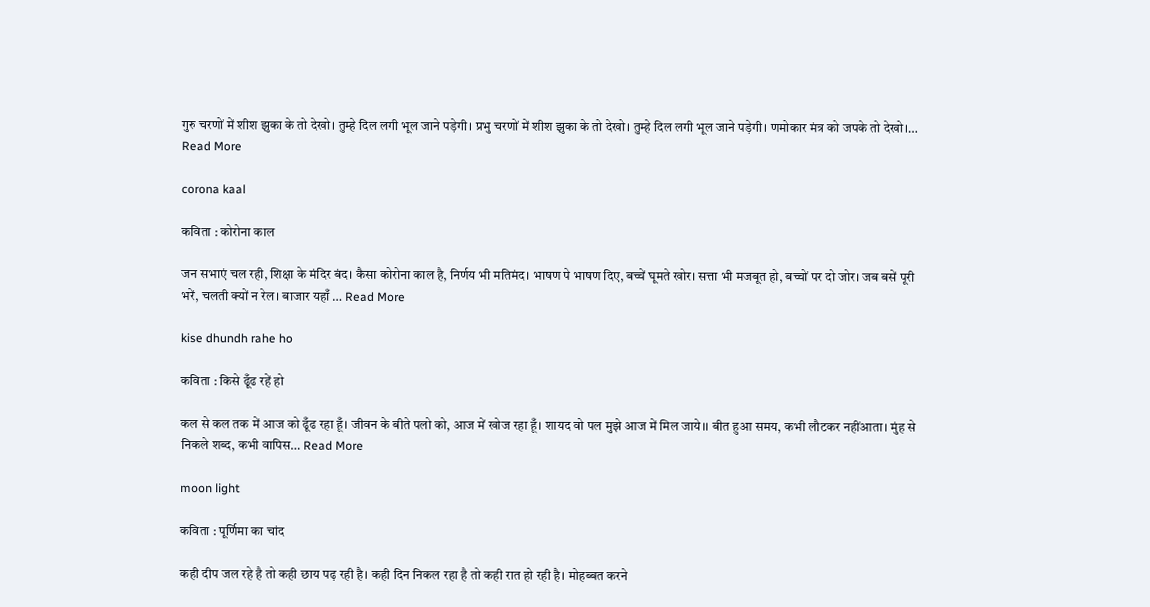गुरु चरणों में शीश झुका के तो देखो। तुम्हे दिल लगी भूल जाने पड़ेगी। प्रभु चरणों में शीश झुका के तो देखो। तुम्हे दिल लगी भूल जाने पड़ेगी। णमोकार मंत्र को जपके तो देखो।… Read More

corona kaal

कविता : कोरोना काल

जन सभाएं चल रही, शिक्षा के मंदिर बंद। कैसा कोरोना काल है, निर्णय भी मतिमंद। भाषण पे भाषण दिए, बच्चें घूमते खोर। सत्ता भी मजबूत हो, बच्चों पर दो जोर। जब बसें पूरी भरें, चलती क्यों न रेल। बाजार यहाँ … Read More

kise dhundh rahe ho

कविता : किसे ढूँढ रहें हो

कल से कल तक में आज को ढूँढ रहा हूँ। जीवन के बीते पलो को, आज में खोज रहा हूँ। शायद वो पल मुझे आज में मिल जाये।। बीत हुआ समय, कभी लौटकर नहींआता। मुंह से निकले शब्द, कभी वापिस… Read More

moon light

कविता : पूर्णिमा का चांद

कही दीप जल रहे है तो कही छाय पढ़ रही है। कही दिन निकल रहा है तो कही रात हो रही है। मोहब्बत करने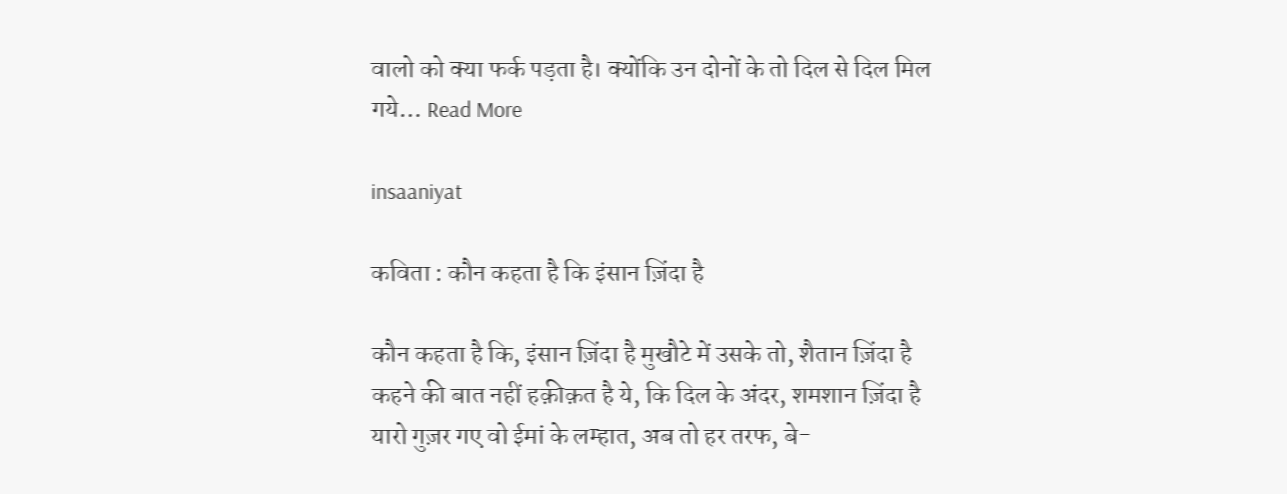वालो को क्या फर्क पड़ता है। क्योंकि उन दोनों के तो दिल से दिल मिल गये… Read More

insaaniyat

कविता : कौन कहता है कि इंसान ज़िंदा है

कौन कहता है कि, इंसान ज़िंदा है मुखौटे में उसके तो, शैतान ज़िंदा है कहने की बात नहीं हक़ीक़त है ये, कि दिल के अंदर, शमशान ज़िंदा है यारो गुज़र गए वो ईमां के लम्हात, अब तो हर तरफ, बे-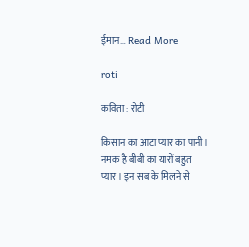ईमान… Read More

roti

कविता : रोटी

किसान का आटा प्यार का पानी। नमक है बीबी का यारों बहुत प्यार। इन सब के मिलने से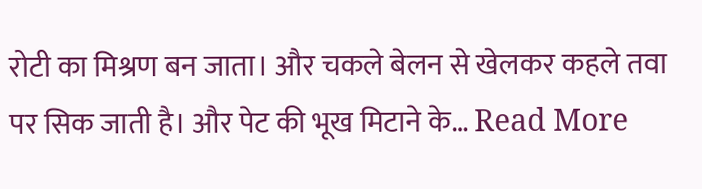रोटी का मिश्रण बन जाता। और चकले बेलन से खेलकर कहले तवा पर सिक जाती है। और पेट की भूख मिटाने के… Read More